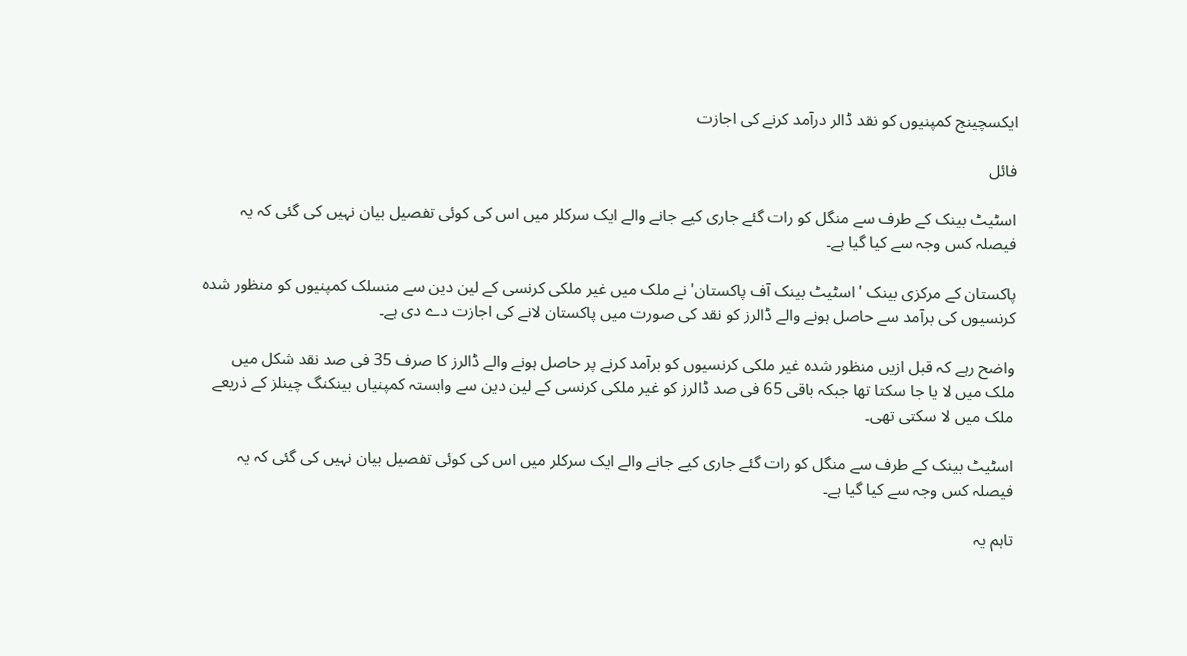ایکسچینج کمپنیوں کو نقد ڈالر درآمد کرنے کی اجازت

فائل

اسٹیٹ بینک کے طرف سے منگل کو رات گئے جاری کیے جانے والے ایک سرکلر میں اس کی کوئی تفصیل بیان نہیں کی گئی کہ یہ فیصلہ کس وجہ سے کیا گیا ہے۔

پاکستان کے مرکزی بینک 'اسٹیٹ بینک آف پاکستان' نے ملک میں غیر ملکی کرنسی کے لین دین سے منسلک کمپنیوں کو منظور شدہ کرنسیوں کی برآمد سے حاصل ہونے والے ڈالرز کو نقد کی صورت میں پاکستان لانے کی اجازت دے دی ہے۔

واضح رہے کہ قبل ازیں منظور شدہ غیر ملکی کرنسیوں کو برآمد کرنے پر حاصل ہونے والے ڈالرز کا صرف 35 فی صد نقد شکل میں ملک میں لا یا جا سکتا تھا جبکہ باقی 65 فی صد ڈالرز کو غیر ملکی کرنسی کے لین دین سے وابستہ کمپنیاں بینکنگ چینلز کے ذریعے ملک میں لا سکتی تھی۔

اسٹیٹ بینک کے طرف سے منگل کو رات گئے جاری کیے جانے والے ایک سرکلر میں اس کی کوئی تفصیل بیان نہیں کی گئی کہ یہ فیصلہ کس وجہ سے کیا گیا ہے۔

تاہم یہ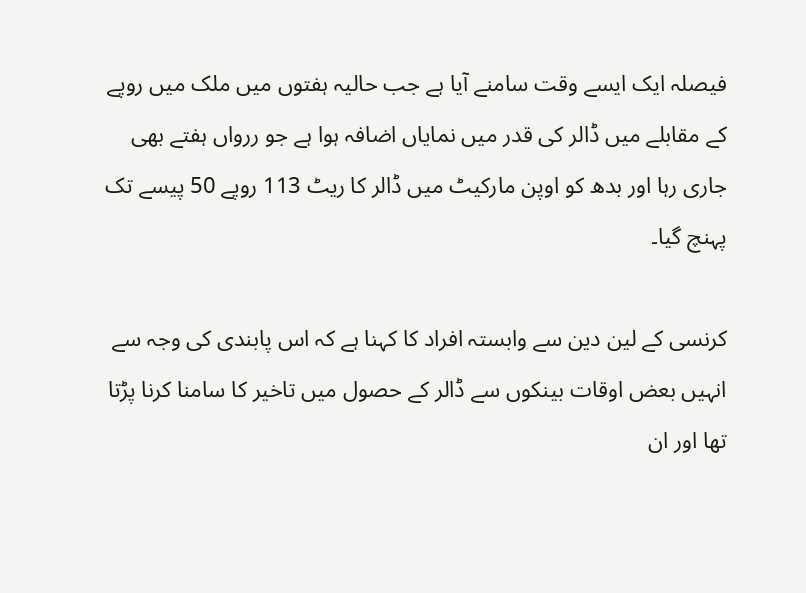فیصلہ ایک ایسے وقت سامنے آیا ہے جب حالیہ ہفتوں میں ملک میں روپے کے مقابلے میں ڈالر کی قدر میں نمایاں اضافہ ہوا ہے جو ررواں ہفتے بھی جاری رہا اور بدھ کو اوپن مارکیٹ میں ڈالر کا ریٹ 113 روپے 50 پیسے تک پہنچ گیا۔

کرنسی کے لین دین سے وابستہ افراد کا کہنا ہے کہ اس پابندی کی وجہ سے انہیں بعض اوقات بینکوں سے ڈالر کے حصول میں تاخیر کا سامنا کرنا پڑتا تھا اور ان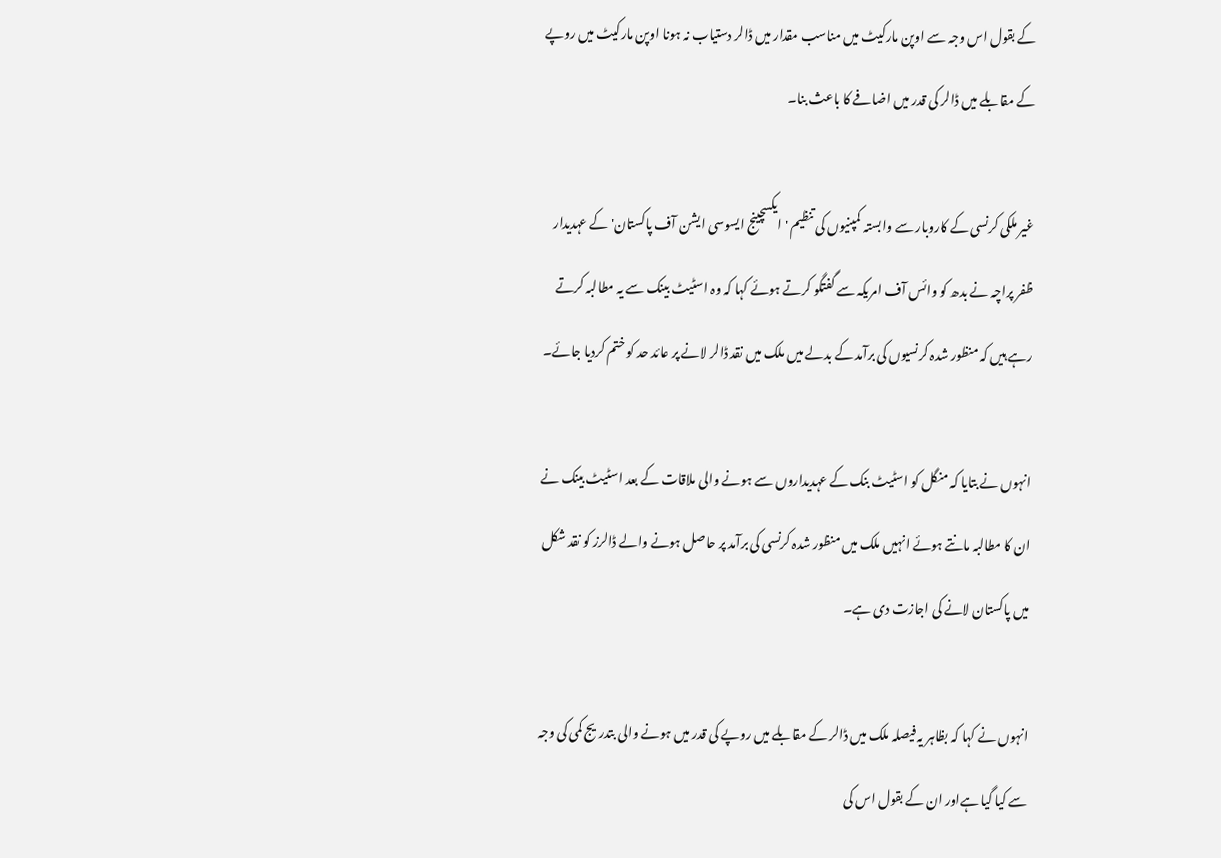کے بقول اس وجہ سے اوپن مارکیٹ میں مناسب مقدار میں ڈالر دستیاب نہ ہونا اوپن مارکیٹ میں روپے کے مقابلے میں ڈالر کی قدر میں اضافے کا باعث بنا۔

غیر ملکی کرنسی کے کاروبار سے وابستہ کمپنیوں کی تنظیم 'ایکسچینج ایسوسی ایشن آف پاکستان' کے عہدیدار ظفر پراچہ نے بدھ کو وائس آف امریکہ سے گفتگو کرتے ہوئے کہا کہ وہ اسٹیٹ بینک سے یہ مطالبہ کرتے رہے ہیں کہ منظور شدہ کرنسیوں کی برآمد کے بدلے میں ملک میں نقد ڈالر لانے پر عائد حد کو ختم کردیا جائے۔

انہوں نے بتایا کہ منگل کو اسٹیٹ بنک کے عہدیداروں سے ہونے والی ملاقات کے بعد اسٹیٹ بینک نے ان کا مطالبہ مانتے ہوئے انہیں ملک میں منظور شدہ کرنسی کی برآمد پر حاصل ہونے والے ڈالرز کو نقد شکل میں پاکستان لانے کی اجازت دی ہے۔

انہوں نے کہا کہ بظاہر یہ فیصلہ ملک میں ڈالر کے مقابلے میں روپے کی قدر میں ہونے والی بتدریج کمی کی وجہ سے کیا گیا ہےاور ان کے بقول اس کی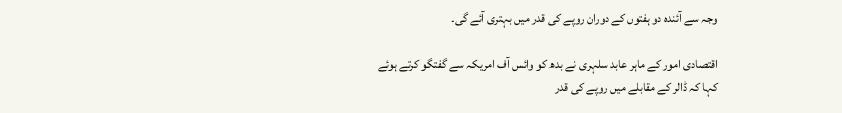وجہ سے آئندہ دو ہفتوں کے دوران روپے کی قدر میں بہتری آئے گی۔

اقتصادی امور کے ماہر عابد سلہری نے بدھ کو وائس آف امریکہ سے گفتگو کرتے ہوئے کہا کہ ڈالر کے مقابلے میں روپے کی قدر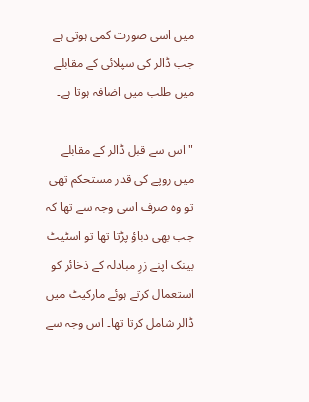میں اسی صورت کمی ہوتی ہے جب ڈالر کی سپلائی کے مقابلے میں طلب میں اضافہ ہوتا ہے۔

"اس سے قبل ڈالر کے مقابلے میں روپے کی قدر مستحکم تھی تو وہ صرف اسی وجہ سے تھا کہ جب بھی دباؤ پڑتا تھا تو اسٹیٹ بینک اپنے زرِ مبادلہ کے ذخائر کو استعمال کرتے ہوئے مارکیٹ میں ڈالر شامل کرتا تھا۔ اس وجہ سے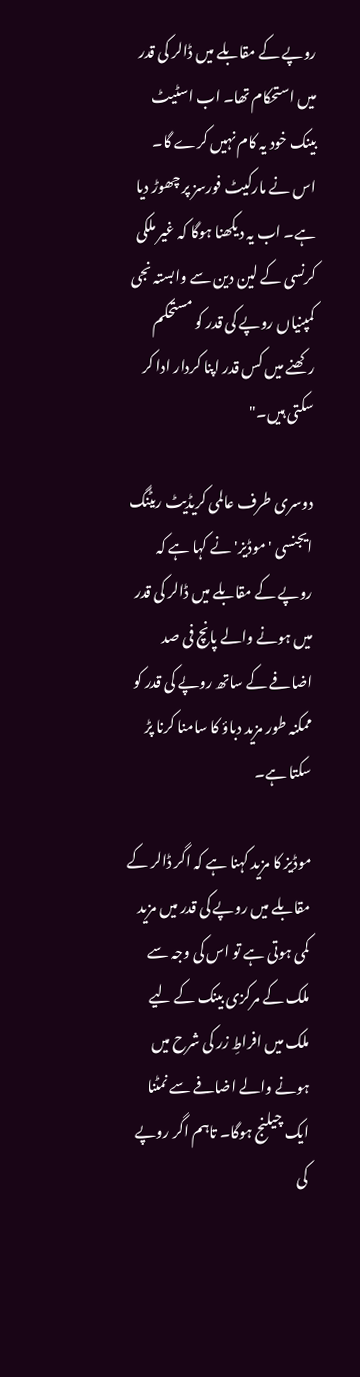روپے کے مقابلے میں ڈالر کی قدر میں استحکام تھا۔ اب اسٹیٹ بینک خود یہ کام نہیں کرے گا۔ اس نے مارکیٹ فورسز پر چھوڑ دیا ہے۔ اب یہ دیکھنا ہوگا کہ غیر ملکی کرنسی کے لین دین سے وابستہ نجی کمپنیاں روپے کی قدر کو مستحکم رکھنے میں کس قدر اپنا کردار ادا کر سکتی ہیں۔"

دوسری طرف عالمی کریڈیٹ ریٹنگ ایجنسی 'موڈیز' نے کہا ہے کہ روپے کے مقابلے میں ڈالر کی قدر میں ہونے والے پانچ فی صد اضافے کے ساتھ روپے کی قدر کو ممکنہ طور مزید دباؤ کا سامنا کرنا پڑ سکتا ہے۔

موڈیز کا مزید کہنا ہے کہ اگر ڈالر کے مقابلے میں روپے کی قدر میں مزید کمی ہوتی ہے تو اس کی وجہ سے ملک کے مرکزی بینک کے لیے ملک میں افراطِ زر کی شرح میں ہونے والے اضافے سے نمٹنا ایک چیلنج ہوگا۔ تاہم اگر روپے کی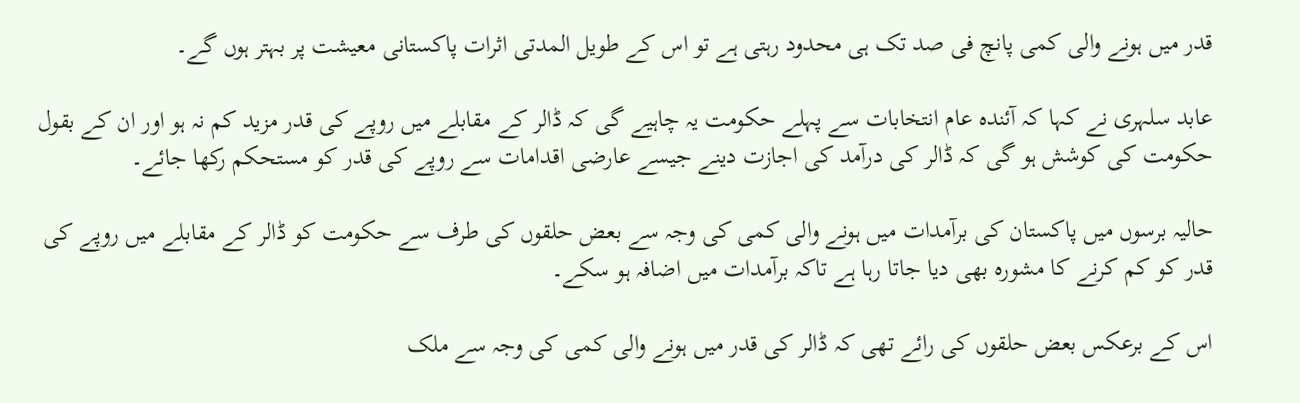قدر میں ہونے والی کمی پانچ فی صد تک ہی محدود رہتی ہے تو اس کے طویل المدتی اثرات پاکستانی معیشت پر بہتر ہوں گے۔

عابد سلہری نے کہا کہ آئندہ عام انتخابات سے پہلے حکومت یہ چاہیے گی کہ ڈالر کے مقابلے میں روپے کی قدر مزید کم نہ ہو اور ان کے بقول حکومت کی کوشش ہو گی کہ ڈالر کی درآمد کی اجازت دینے جیسے عارضی اقدامات سے روپے کی قدر کو مستحکم رکھا جائے۔

حالیہ برسوں میں پاکستان کی برآمدات میں ہونے والی کمی کی وجہ سے بعض حلقوں کی طرف سے حکومت کو ڈالر کے مقابلے میں روپے کی قدر کو کم کرنے کا مشورہ بھی دیا جاتا رہا ہے تاکہ برآمدات میں اضافہ ہو سکے۔

اس کے برعکس بعض حلقوں کی رائے تھی کہ ڈالر کی قدر میں ہونے والی کمی کی وجہ سے ملک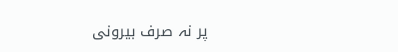پر نہ صرف بیرونی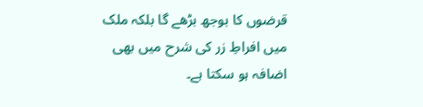قرضوں کا بوجھ بڑھے گا بلکہ ملک میں افراطِ زر کی شرح میں بھی اضافہ ہو سکتا ہے۔